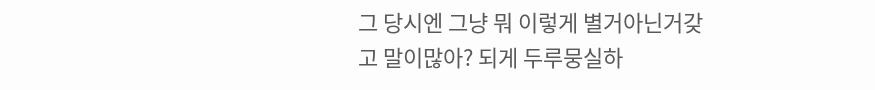그 당시엔 그냥 뭐 이렇게 별거아닌거갖고 말이많아? 되게 두루뭉실하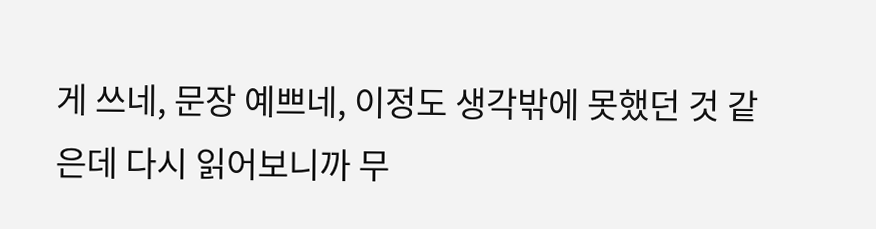게 쓰네, 문장 예쁘네, 이정도 생각밖에 못했던 것 같은데 다시 읽어보니까 무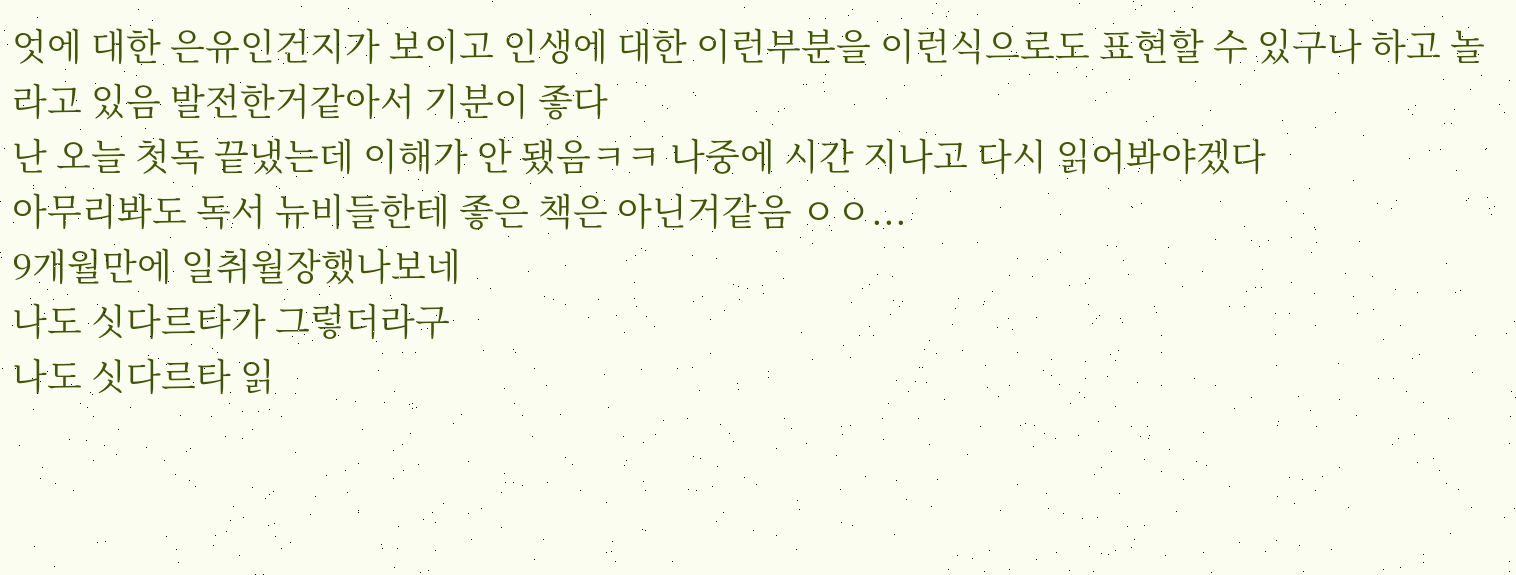엇에 대한 은유인건지가 보이고 인생에 대한 이런부분을 이런식으로도 표현할 수 있구나 하고 놀라고 있음 발전한거같아서 기분이 좋다
난 오늘 첫독 끝냈는데 이해가 안 됐음ㅋㅋ 나중에 시간 지나고 다시 읽어봐야겠다
아무리봐도 독서 뉴비들한테 좋은 책은 아닌거같음 ㅇㅇ...
9개월만에 일취월장했나보네
나도 싯다르타가 그렇더라구
나도 싯다르타 읽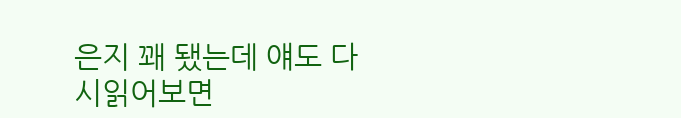은지 꽤 됐는데 얘도 다시읽어보면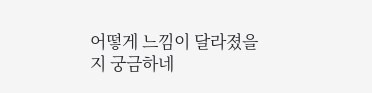어떻게 느낌이 달라졌을지 궁금하네